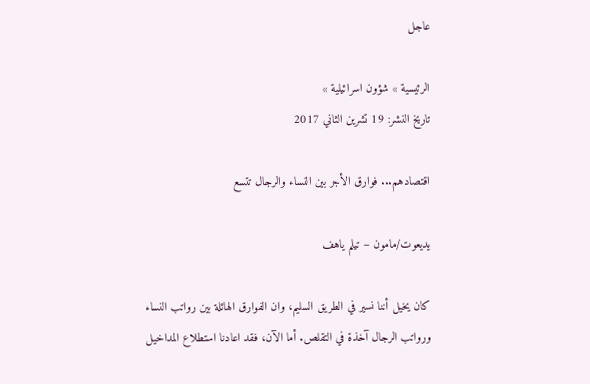عاجل

الرئيسية » شؤون اسرائيلية »
تاريخ النشر: 19 تشرين الثاني 2017

اقتصادهم... فوارق الأجر بين النساء والرجال تتسع

يديعوت/مامون – تيلم ياهف

كان يخيل أننا نسير في الطريق السليم، وان الفوارق الهائلة بين رواتب النساء ورواتب الرجال آخذة في التقلص. أما الآن، فقد اعادنا استطلاع المداخيل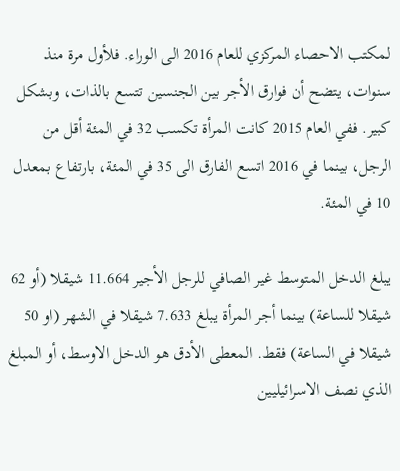لمكتب الاحصاء المركزي للعام 2016 الى الوراء. فلأول مرة منذ سنوات، يتضح أن فوارق الأجر بين الجنسين تتسع بالذات، وبشكل كبير. ففي العام 2015 كانت المرأة تكسب 32 في المئة أقل من الرجل، بينما في 2016 اتسع الفارق الى 35 في المئة، بارتفاع بمعدل 10 في المئة.

يبلغ الدخل المتوسط غير الصافي للرجل الأجير 11.664 شيقلا (أو 62 شيقلا للساعة) بينما أجر المرأة يبلغ 7.633 شيقلا في الشهر (او 50 شيقلا في الساعة) فقط. المعطى الأدق هو الدخل الاوسط، أو المبلغ الذي نصف الاسرائيليين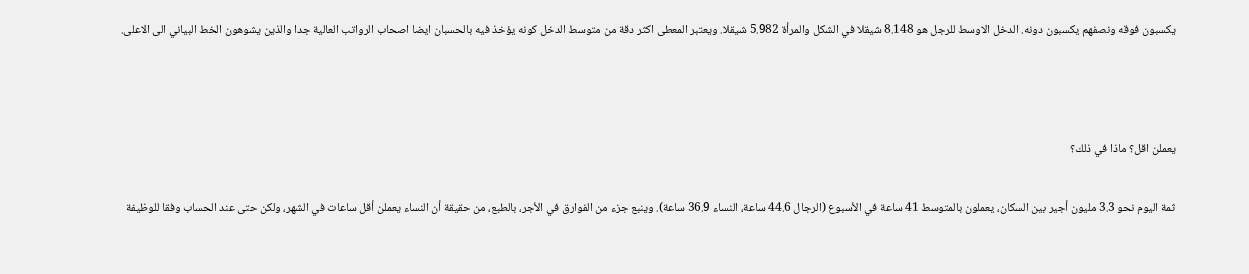يكسبون فوقه ونصفهم يكسبون دونه. الدخل الاوسط للرجل هو 8.148 شيقلا في الشكل والمرأة 5.982 شيقلا. ويعتبر المعطى اكثر دقة من متوسط الدخل كونه يؤخذ فيه بالحسبان ايضا اصحاب الرواتب العالية جدا والذين يشوهون الخط البياني الى الاعلى.



يعملن اقل؟ ماذا في ذلك؟

ثمة اليوم نحو 3.3 مليون أجير بين السكان، يعملون بالمتوسط 41 ساعة في الأسبوع (الرجال 44.6 ساعة، النساء 36.9 ساعة). وينبع جزء من الفوارق في الأجر، بالطبع، من حقيقة أن النساء يعملن أقل ساعات في الشهر، ولكن حتى عند الحساب وفقا للوظيفة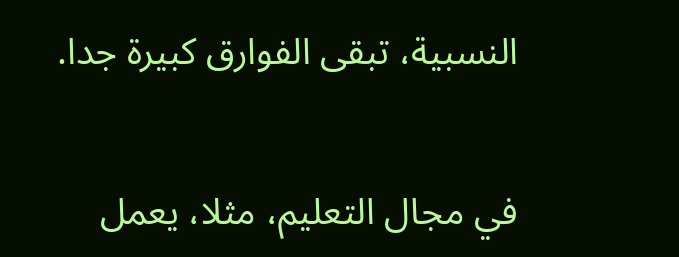النسبية، تبقى الفوارق كبيرة جدا.

في مجال التعليم، مثلا، يعمل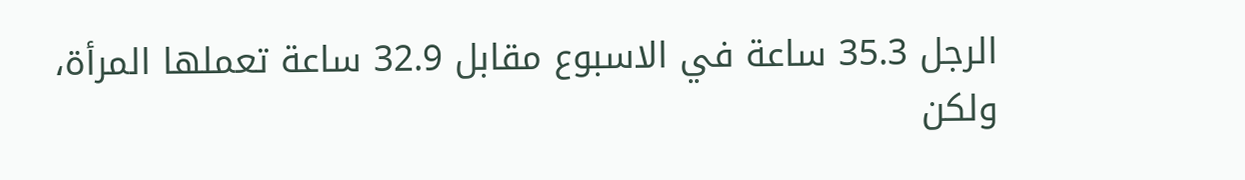الرجل 35.3 ساعة في الاسبوع مقابل 32.9 ساعة تعملها المرأة، ولكن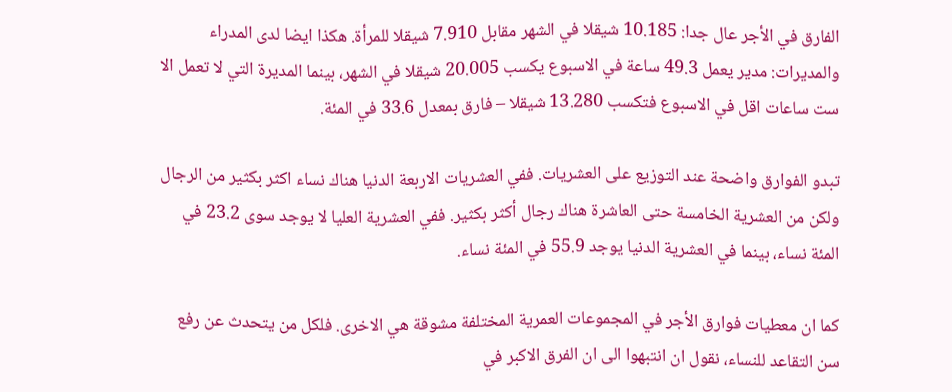الفارق في الأجر عال جدا: 10.185 شيقلا في الشهر مقابل 7.910 شيقلا للمرأة. هكذا ايضا لدى المدراء والمديرات: مدير يعمل 49.3 ساعة في الاسبوع يكسب 20.005 شيقلا في الشهر، بينما المديرة التي لا تعمل الا ست ساعات اقل في الاسبوع فتكسب 13.280 شيقلا – فارق بمعدل 33.6 في المئة.

تبدو الفوارق واضحة عند التوزيع على العشريات. ففي العشريات الاربعة الدنيا هناك نساء اكثر بكثير من الرجال ولكن من العشرية الخامسة حتى العاشرة هناك رجال أكثر بكثير. ففي العشرية العليا لا يوجد سوى 23.2 في المئة نساء، بينما في العشرية الدنيا يوجد 55.9 في المئة نساء.

كما ان معطيات فوارق الأجر في المجموعات العمرية المختلفة مشوقة هي الاخرى. فلكل من يتحدث عن رفع سن التقاعد للنساء، نقول ان انتبهوا الى ان الفرق الاكبر في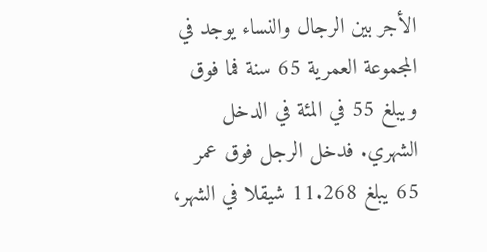الأجر بين الرجال والنساء يوجد في المجموعة العمرية 65 سنة فما فوق ويبلغ 55 في المئة في الدخل الشهري. فدخل الرجل فوق عمر 65 يبلغ 11.268 شيقلا في الشهر،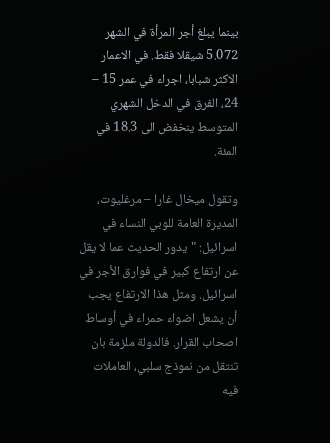بينما يبلغ أجر المرأة في الشهر 5.072 شيقلا فقط. في الاعمار الاكثر شبابا، اجراء في عمر 15 – 24، الفرق في الدخل الشهري المتوسط ينخفض الى 18.3 في المئة.

وتقول ميخال غارا – مرغليوت، المديرة العامة للوبي النساء في اسرائيل: "يدور الحديث عما لا يقل عن ارتفاع كبير في فوارق الأجر في اسرائيل. ومثل هذا الارتفاع يجب أن يشعل اضواء حمراء في أوساط اصحاب القرار. فالدولة ملزمة بان تنتقل من نموذج سلبي، العاملات فيه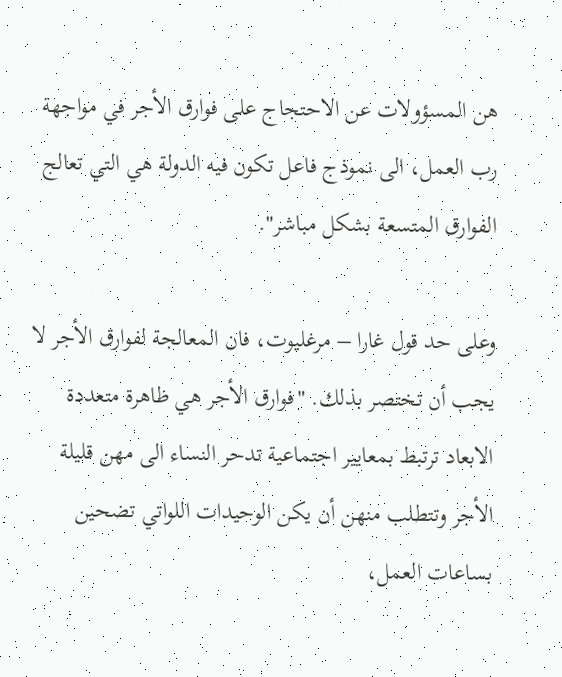هن المسؤولات عن الاحتجاج على فوارق الأجر في مواجهة رب العمل، الى نموذج فاعل تكون فيه الدولة هي التي تعالج الفوارق المتسعة بشكل مباشر".

وعلى حد قول غارا – مرغليوت، فان المعالجة لفوارق الأجر لا يجب أن تختصر بذلك. "فوارق الأجر هي ظاهرة متعددة الابعاد ترتبط بمعايير اجتماعية تدحر النساء الى مهن قليلة الأجر وتتطلب منهن أن يكن الوحيدات اللواتي تضحين بساعات العمل،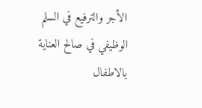الأجر والترفيع في السلم الوظيفي في صالح العناية بالاطفال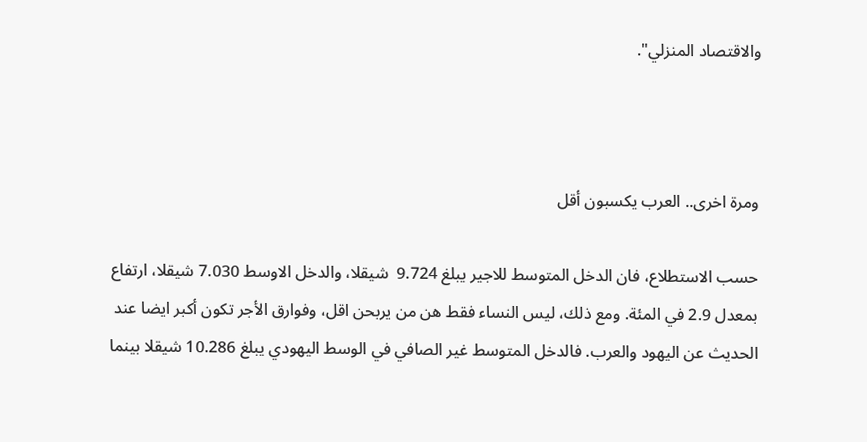والاقتصاد المنزلي".



ومرة اخرى.. العرب يكسبون أقل

حسب الاستطلاع، فان الدخل المتوسط للاجير يبلغ 9.724  شيقلا، والدخل الاوسط 7.030 شيقلا، ارتفاع بمعدل 2.9 في المئة. ومع ذلك، ليس النساء فقط هن من يربحن اقل، وفوارق الأجر تكون أكبر ايضا عند الحديث عن اليهود والعرب. فالدخل المتوسط غير الصافي في الوسط اليهودي يبلغ 10.286 شيقلا بينما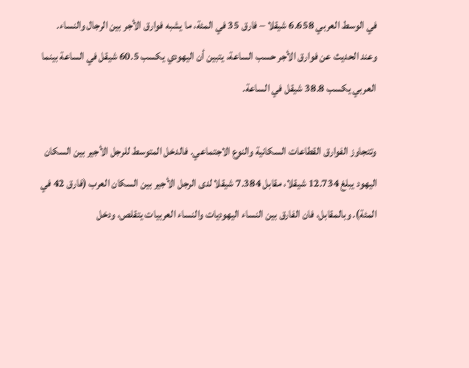في الوسط العربي 6.658 شيقلا – فارق 35 في المئة، ما يشبه فوارق الأجر بين الرجال والنساء. وعند الحديث عن فوارق الأجر حسب الساعة، يتبين أن اليهودي يكسب 60.5 شيقل في الساعة بينما العربي يكسب 38.8 شيقل في الساعة.

وتتجاوز الفوارق القطاعات السكانية والنوع الاجتماعي. فالدخل المتوسط للرجل الأجير بين السكان اليهود يبلغ 12.734 شيقلا، مقابل 7.384 شيقلا لدى الرجل الأجير بين السكان العرب (فارق 42 في المئة). وبالمقابل، فان الفارق بين النساء اليهوديات والنساء العربيات يتقلص، ودخل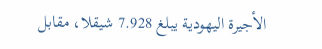الأجيرة اليهودية يبلغ 7.928 شيقلا، مقابل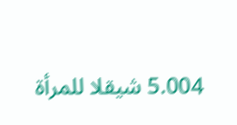5.004 شيقلا للمرأة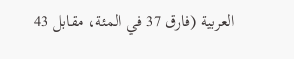العربية (فارق 37 في المئة، مقابل 43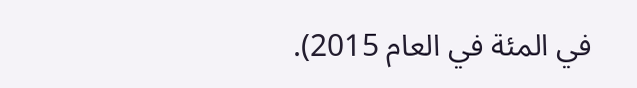في المئة في العام 2015).